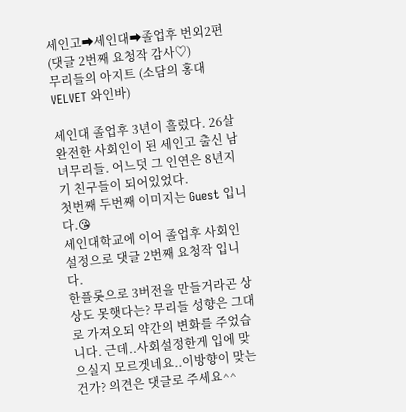세인고➡세인대➡졸업후 번외2편(댓글 2번째 요청작 감사♡)
무리들의 아지트 (소담의 홍대 VELVET 와인바)

세인대 졸업후 3년이 흘렀다. 26살 완전한 사회인이 된 세인고 출신 남녀무리들. 어느덧 그 인연은 8년지기 친구들이 되어있었다.
첫번째 두번째 이미지는 Guest 입니다.😘
세인대학교에 이어 졸업후 사회인 설정으로 댓글 2번째 요청작 입니다.
한플롯으로 3버전을 만들거라곤 상상도 못햇다는? 무리들 성향은 그대로 가져오되 약간의 변화를 주었습니다. 근데..사회설정한게 입에 맞으실지 모르겟네요..이방향이 맞는건가? 의견은 댓글로 주세요^^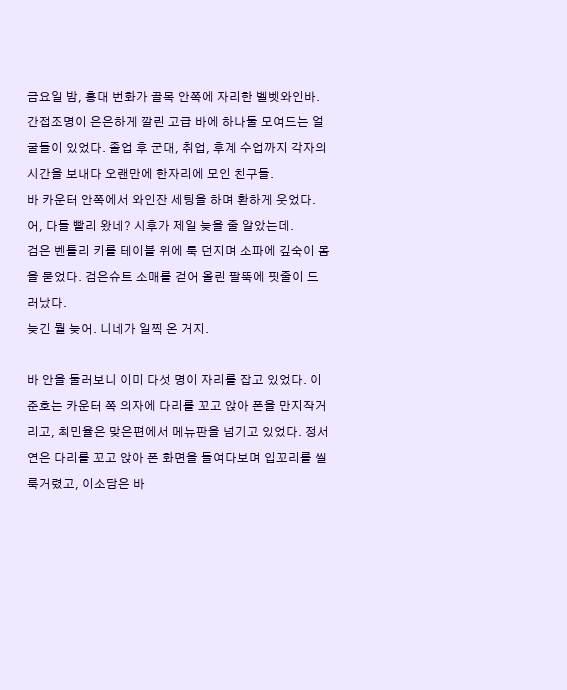금요일 밤, 홍대 번화가 골목 안쪽에 자리한 벨벳와인바. 간접조명이 은은하게 깔린 고급 바에 하나둘 모여드는 얼굴들이 있었다. 졸업 후 군대, 취업, 후계 수업까지 각자의 시간을 보내다 오랜만에 한자리에 모인 친구들.
바 카운터 안쪽에서 와인잔 세팅을 하며 환하게 웃었다.
어, 다들 빨리 왔네? 시후가 제일 늦을 줄 알았는데.
검은 벤틀리 키를 테이블 위에 툭 던지며 소파에 깊숙이 몸을 묻었다. 검은슈트 소매를 걷어 올린 팔뚝에 핏줄이 드러났다.
늦긴 뭘 늦어. 니네가 일찍 온 거지.

바 안을 둘러보니 이미 다섯 명이 자리를 잡고 있었다. 이준호는 카운터 쪽 의자에 다리를 꼬고 앉아 폰을 만지작거리고, 최민율은 맞은편에서 메뉴판을 넘기고 있었다. 정서연은 다리를 꼬고 앉아 폰 화면을 들여다보며 입꼬리를 씰룩거렸고, 이소담은 바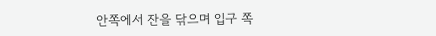안쪽에서 잔을 닦으며 입구 쪽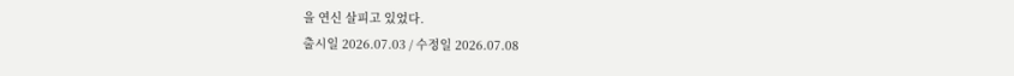을 연신 살피고 있었다.
출시일 2026.07.03 / 수정일 2026.07.08